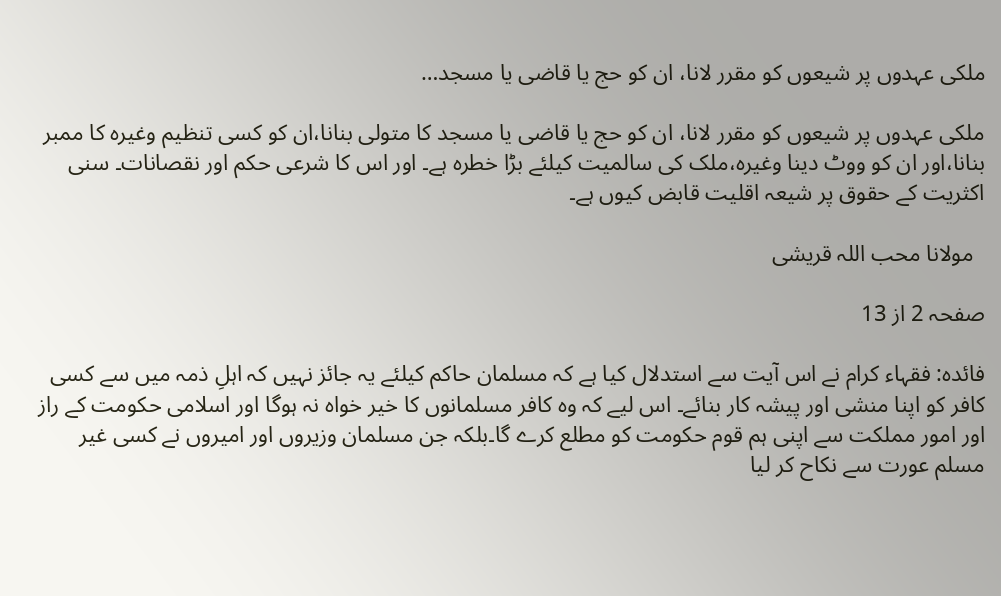ملکی عہدوں پر شیعوں کو مقرر لانا، ان کو حج یا قاضی یا مسجد…

ملکی عہدوں پر شیعوں کو مقرر لانا، ان کو حج یا قاضی یا مسجد کا متولی بنانا،ان کو کسی تنظیم وغیرہ کا ممبر بنانا،اور ان کو ووٹ دینا وغیرہ،ملک کی سالمیت کیلئے بڑا خطرہ ہے۔ اور اس کا شرعی حکم اور نقصانات۔ سنی اکثریت کے حقوق پر شیعہ اقلیت قابض کیوں ہے۔

  مولانا محب اللہ قریشی

صفحہ 2 از 13

فائدہ: فقہاء کرام نے اس آیت سے استدلال کیا ہے کہ مسلمان حاکم کیلئے یہ جائز نہیں کہ اہلِ ذمہ میں سے کسی کافر کو اپنا منشی اور پیشہ کار بنائے۔ اس لیے کہ وہ کافر مسلمانوں کا خیر خواہ نہ ہوگا اور اسلامی حکومت کے راز اور امور مملکت سے اپنی ہم قوم حکومت کو مطلع کرے گا۔بلکہ جن مسلمان وزیروں اور امیروں نے کسی غیر مسلم عورت سے نکاح کر لیا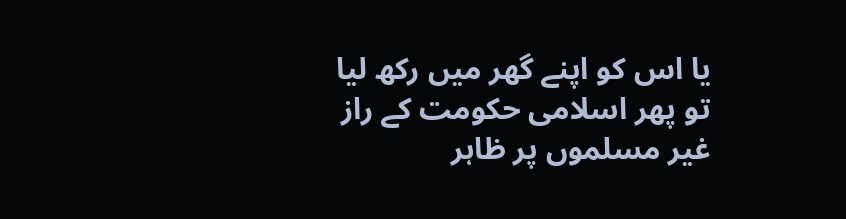یا اس کو اپنے گھر میں رکھ لیا تو پھر اسلامی حکومت کے راز غیر مسلموں پر ظاہر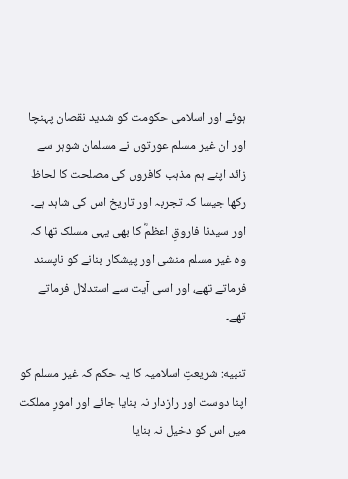ہوئے اور اسلامی حکومت کو شدید نقصان پہنچا اور ان غیر مسلم عورتوں نے مسلمان شوہر سے زائد اپنے ہم مذہب کافروں کی مصلحت کا لحاظ رکھا جیسا کہ تجربہ اور تاریخ اس کی شاہد ہے۔ اور سیدنا فاروقِ اعظمؓ کا بھی یہی مسلک تھا کہ وہ غیر مسلم منشی اور پیشکار بنانے کو ناپسند فرماتے تھے، اور اسی آیت سے استدلال فرماتے تھے۔

تنبیه: شریعتِ اسلامیہ کا یہ حکم کہ غیر مسلم کو اپنا دوست اور رازدار نہ بنایا جائے اور امورِ مملکت میں اس کو دخیل نہ بنایا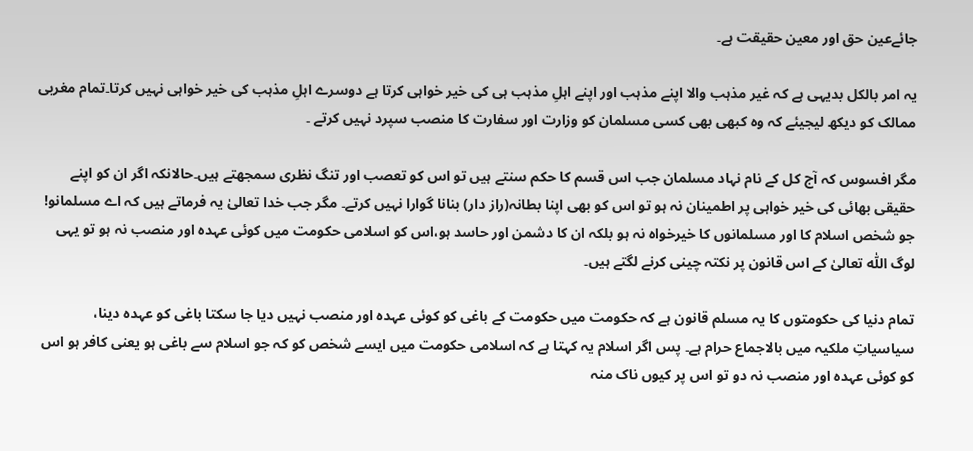جائےعین حق اور معین حقیقت ہے۔

یہ امر بالکل بدیہی ہے کہ غیر مذہب والا اپنے مذہب اور اپنے اہلِ مذہب ہی کی خیر خواہی کرتا ہے دوسرے اہلِ مذہب کی خیر خواہی نہیں کرتا۔تمام مغربی ممالک کو دیکھ لیجیئے کہ وہ کبھی بھی کسی مسلمان کو وزارت اور سفارت کا منصب سپرد نہیں کرتے ۔

مگر افسوس کہ آج کل کے نام نہاد مسلمان جب اس قسم کا حکم سنتے ہیں تو اس کو تعصب اور تنگ نظری سمجھتے ہیں۔حالانکہ اگر ان کو اپنے حقیقی بھائی کی خیر خواہی پر اطمینان نہ ہو تو اس کو بھی اپنا بطانہ(راز دار) بنانا گوارا نہیں کرتے۔ مگر جب خدا تعالیٰ یہ فرماتے ہیں کہ اے مسلمانو! جو شخص اسلام کا اور مسلمانوں کا خیرخواہ نہ ہو بلکہ ان کا دشمن اور حاسد ہو،اس کو اسلامی حکومت میں کوئی عہدہ اور منصب نہ ہو تو یہی لوگ اللّٰه تعالیٰ کے اس قانون پر نکتہ چینی کرنے لگتے ہیں۔

تمام دنیا کی حکومتوں کا یہ مسلم قانون ہے کہ حکومت میں حکومت کے باغی کو کوئی عہدہ اور منصب نہیں دیا جا سکتا باغی کو عہدہ دینا، سیاسیاتِ ملکیہ میں بالاجماع حرام ہے۔ پس اگر اسلام یہ کہتا ہے کہ اسلامی حکومت میں ایسے شخص کو کہ جو اسلام سے باغی ہو یعنی کافر ہو اس کو کوئی عہدہ اور منصب نہ دو تو اس پر کیوں ناک منہ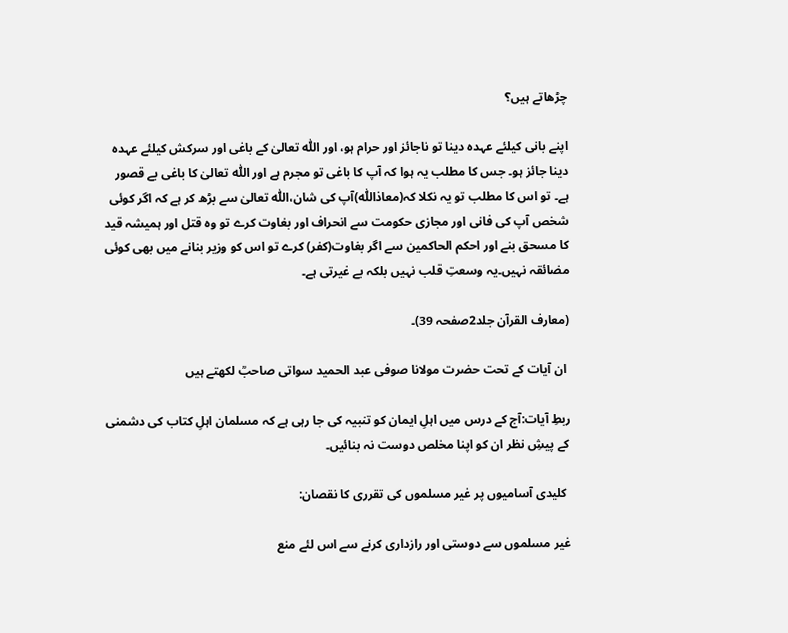چڑھاتے ہیں؟

اپنے بانی کیلئے عہدہ دینا تو ناجائز اور حرام ہو، اور اللّٰه تعالیٰ کے باغی اور سرکش کیلئے عہدہ دینا جائز ہو۔ جس کا مطلب یہ ہوا کہ آپ کا باغی تو مجرم ہے اور اللّٰه تعالیٰ کا باغی بے قصور ہے۔ تو اس کا مطلب تو یہ نکلا کہ(معاذاللّٰه)آپ کی شان،اللّٰه تعالیٰ سے بڑھ کر ہے کہ اگر کوئی شخص آپ کی فانی اور مجازی حکومت سے انحراف اور بغاوت کرے تو وہ قتل اور ہمیشہ قید کا مسحق بنے اور احکم الحاکمین سے اگر بغاوت(کفر) کرے تو اس کو وزیر بنانے میں بھی کوئی مضائقہ نہیں۔یہ وسعتِ قلب نہیں بلکہ بے غیرتی ہے۔

(معارف القرآن جلد2صفحہ 39)۔

 ان آیات کے تحت حضرت مولانا صوفی عبد الحمید سواتی صاحبؒ لکھتے ہیں

ربطِ آیات:آج کے درس میں اہلِ ایمان کو تنبیہ کی جا رہی ہے کہ مسلمان اہلِ کتاب کی دشمنی کے پیشِ نظر ان کو اپنا مخلص دوست نہ بنائیں۔

 کلیدی آسامیوں پر غیر مسلموں کی تقرری کا نقصان:

غیر مسلموں سے دوستی اور رازداری کرنے سے اس لئے منع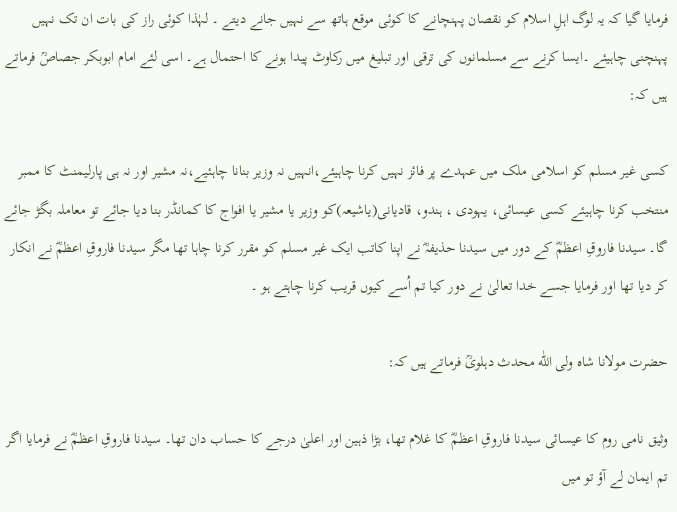فرمایا گیا کہ یہ لوگ اہلِ اسلام کو نقصان پہنچانے کا کوئی موقع ہاتھ سے نہیں جانے دیتے ۔ لہٰذا کوئی راز کی بات ان تک نہیں پہنچنی چاہیئے ۔ایسا کرنے سے مسلمانوں کی ترقی اور تبلیغ میں رکاوٹ پیدا ہونے کا احتمال ہے۔ اسی لئے امام ابوبکر جصاصؒ فرماتے ہیں کہ:

کسی غیر مسلم کو اسلامی ملک میں عہدے پر فائز نہیں کرنا چاہیئے،انہیں نہ وزیر بنانا چاہئیے،نہ مشیر اور نہ ہی پارلیمنٹ کا ممبر منتخب کرنا چاہیئے کسی عیسائی، یہودی ، ہندو، قادیانی(یاشیعہ)کو وزیر یا مشیر یا افواج کا کمانڈر بنا دیا جائے تو معاملہ بگڑ جائے گا۔ سیدنا فاروقِ اعظمؓ کے دور میں سیدنا حذیفہؓ نے اپنا کاتب ایک غیر مسلم کو مقرر کرنا چاہا تھا مگر سیدنا فاروقِ اعظمؓ نے انکار کر دیا تھا اور فرمایا جسے خدا تعالیٰ نے دور کیا تم اُسے کیوں قریب کرنا چاہتے ہو ۔

حضرت مولانا شاہ ولی اللّٰه محدث دہلویؒ فرماتے ہیں کہ:

وثیق نامی روم کا عیسائی سیدنا فاروقِ اعظمؓ کا غلام تھا، بڑا ذہین اور اعلیٰ درجے کا حساب دان تھا۔ سیدنا فاروقِ اعظمؓ نے فرمایا اگر تم ایمان لے آؤ تو میں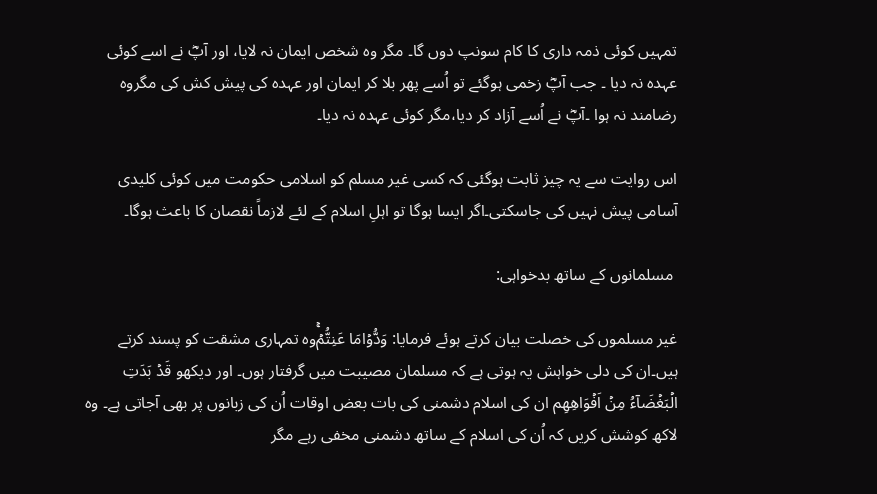تمہیں کوئی ذمہ داری کا کام سونپ دوں گا۔ مگر وہ شخص ایمان نہ لایا، اور آپؓ نے اسے کوئی عہدہ نہ دیا ۔ جب آپؓ زخمی ہوگئے تو اُسے پھر بلا کر ایمان اور عہدہ کی پیش کش کی مگروہ رضامند نہ ہوا ۔آپؓ نے اُسے آزاد کر دیا،مگر کوئی عہدہ نہ دیا۔

اس روایت سے یہ چیز ثابت ہوگئی کہ کسی غیر مسلم کو اسلامی حکومت میں کوئی کلیدی آسامی پیش نہیں کی جاسکتی۔اگر ایسا ہوگا تو اہلِ اسلام کے لئے لازماً نقصان کا باعث ہوگا۔

 مسلمانوں کے ساتھ بدخواہی:

غیر مسلموں کی خصلت بیان کرتے ہوئے فرمایا: وَدُّوۡامَا عَنِتُّمۡ‌ۚوہ تمہاری مشقت کو پسند کرتے ہیں۔ان کی دلی خواہش یہ ہوتی ہے کہ مسلمان مصیبت میں گرفتار ہوں۔ اور دیکھو قَدۡ بَدَتِ الۡبَغۡضَآءُ مِنۡ اَفۡوَاهِهِم ان کی اسلام دشمنی کی بات بعض اوقات اُن کی زبانوں پر بھی آجاتی ہے۔ وہ لاکھ کوشش کریں کہ اُن کی اسلام کے ساتھ دشمنی مخفی رہے مگر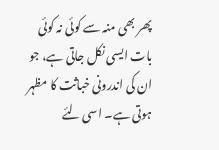پھر بھی منہ سے کوئی نہ کوئی بات ایسی نکل جاتی ہے، جو ان کی اندرونی خباثت کا مظہر ہوتی ہے۔ اسی لئے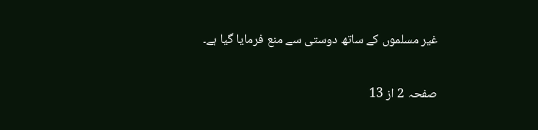غیر مسلموں کے ساتھ دوستی سے منع فرمایا گیا ہے۔

صفحہ 2 از 13